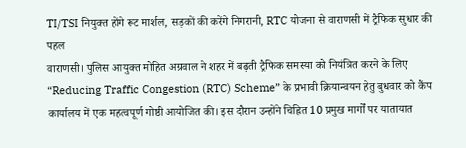TI/TSI नियुक्त होंगे रूट मार्शल, सड़कों की करेंगे निगरानी, RTC योजना से वाराणसी में ट्रैफिक सुधार की पहल
वाराणसी। पुलिस आयुक्त मोहित अग्रवाल ने शहर में बढ़ती ट्रैफिक समस्या को नियंत्रित करने के लिए “Reducing Traffic Congestion (RTC) Scheme” के प्रभावी क्रियान्वयन हेतु बुधवार को कैंप कार्यालय में एक महत्वपूर्ण गोष्ठी आयोजित की। इस दौरान उन्होंने चिह्नित 10 प्रमुख मार्गों पर यातायात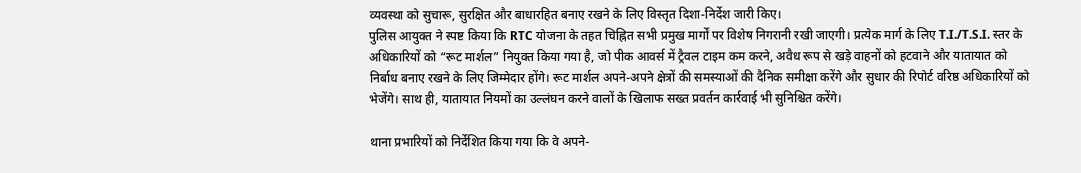व्यवस्था को सुचारू, सुरक्षित और बाधारहित बनाए रखने के लिए विस्तृत दिशा-निर्देश जारी किए।
पुलिस आयुक्त ने स्पष्ट किया कि RTC योजना के तहत चिह्नित सभी प्रमुख मार्गों पर विशेष निगरानी रखी जाएगी। प्रत्येक मार्ग के लिए T.I./T.S.I. स्तर के अधिकारियों को “रूट मार्शल” नियुक्त किया गया है, जो पीक आवर्स में ट्रैवल टाइम कम करने, अवैध रूप से खड़े वाहनों को हटवाने और यातायात को निर्बाध बनाए रखने के लिए जिम्मेदार होंगे। रूट मार्शल अपने-अपने क्षेत्रों की समस्याओं की दैनिक समीक्षा करेंगे और सुधार की रिपोर्ट वरिष्ठ अधिकारियों को भेजेंगे। साथ ही, यातायात नियमों का उल्लंघन करने वालों के खिलाफ सख्त प्रवर्तन कार्रवाई भी सुनिश्चित करेंगे।

थाना प्रभारियों को निर्देशित किया गया कि वे अपने-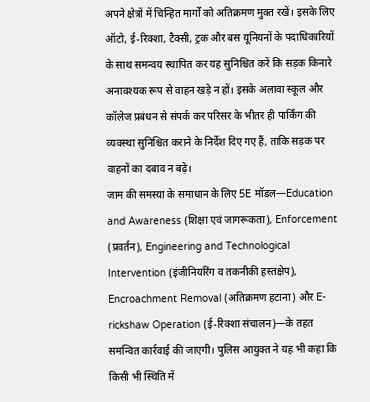अपने क्षेत्रों में चिन्हित मार्गों को अतिक्रमण मुक्त रखें। इसके लिए ऑटो, ई-रिक्शा, टैक्सी, ट्रक और बस यूनियनों के पदाधिकारियों के साथ समन्वय स्थापित कर यह सुनिश्चित करें कि सड़क किनारे अनावश्यक रूप से वाहन खड़े न हों। इसके अलावा स्कूल और कॉलेज प्रबंधन से संपर्क कर परिसर के भीतर ही पार्किंग की व्यवस्था सुनिश्चित कराने के निर्देश दिए गए हैं, ताकि सड़क पर वाहनों का दबाव न बढ़े।
जाम की समस्या के समाधान के लिए 5E मॉडल—Education and Awareness (शिक्षा एवं जागरूकता), Enforcement (प्रवर्तन), Engineering and Technological Intervention (इंजीनियरिंग व तकनीकी हस्तक्षेप), Encroachment Removal (अतिक्रमण हटाना) और E-rickshaw Operation (ई-रिक्शा संचालन)—के तहत समन्वित कार्रवाई की जाएगी। पुलिस आयुक्त ने यह भी कहा कि किसी भी स्थिति में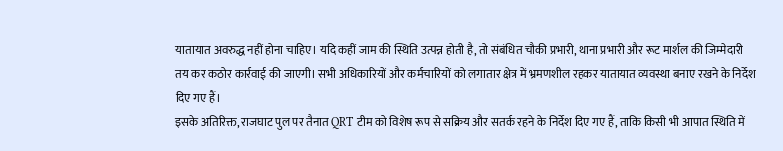यातायात अवरुद्ध नहीं होना चाहिए। यदि कहीं जाम की स्थिति उत्पन्न होती है, तो संबंधित चौकी प्रभारी, थाना प्रभारी और रूट मार्शल की जिम्मेदारी तय कर कठोर कार्रवाई की जाएगी। सभी अधिकारियों और कर्मचारियों को लगातार क्षेत्र में भ्रमणशील रहकर यातायात व्यवस्था बनाए रखने के निर्देश दिए गए हैं।
इसके अतिरिक्त, राजघाट पुल पर तैनात QRT टीम को विशेष रूप से सक्रिय और सतर्क रहने के निर्देश दिए गए हैं, ताकि किसी भी आपात स्थिति में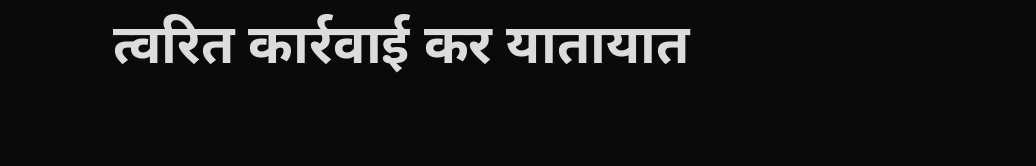त्वरित कार्रवाई कर यातायात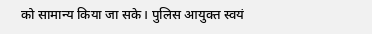को सामान्य किया जा सके। पुलिस आयुक्त स्वयं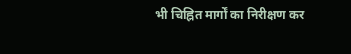भी चिह्नित मार्गों का निरीक्षण कर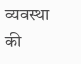व्यवस्था की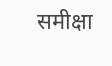समीक्षा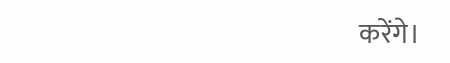करेंगे।